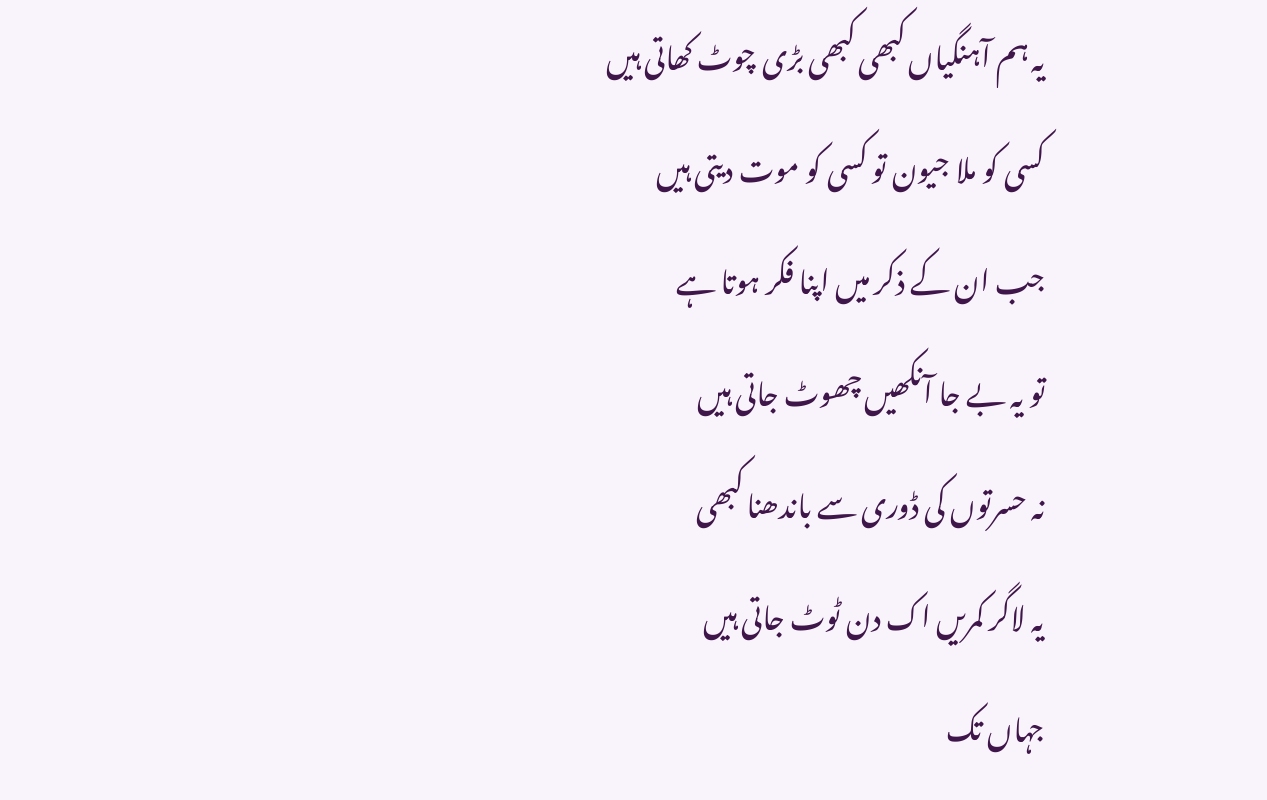یہ ہم آہنگیاں کبھی کبھی بڑی چوٹ کھاتی ہیں
کسی کو ملا جیون تو کسی کو موت دیتی ہیں
جب ان کے ذکر میں اپنا فکر ہوتا ہے
تو یہ بے جا آنکھیں چھوٹ جاتی ہیں
نہ حسرتوں کی ڈوری سے باندھنا کبھی
یہ لاگر کمریں اک دن ٹوٹ جاتی ہیں
جہاں تک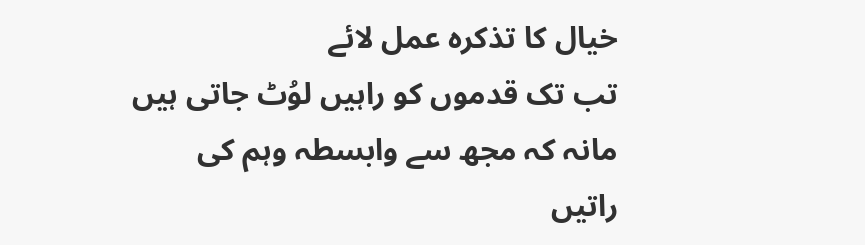خیال کا تذکرہ عمل لائے
تب تک قدموں کو راہیں لوُٹ جاتی ہیں
مانہ کہ مجھ سے وابسطہ وہم کی راتیں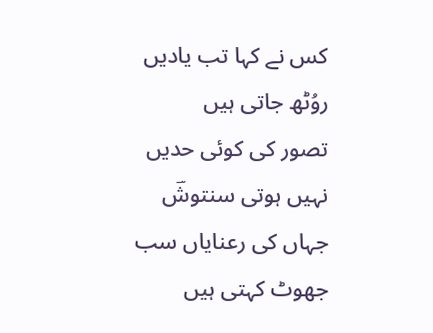کس نے کہا تب یادیں روُٹھ جاتی ہیں
تصور کی کوئی حدیں نہیں ہوتی سنتوشؔ
جہاں کی رعنایاں سب جھوٹ کہتی ہیں